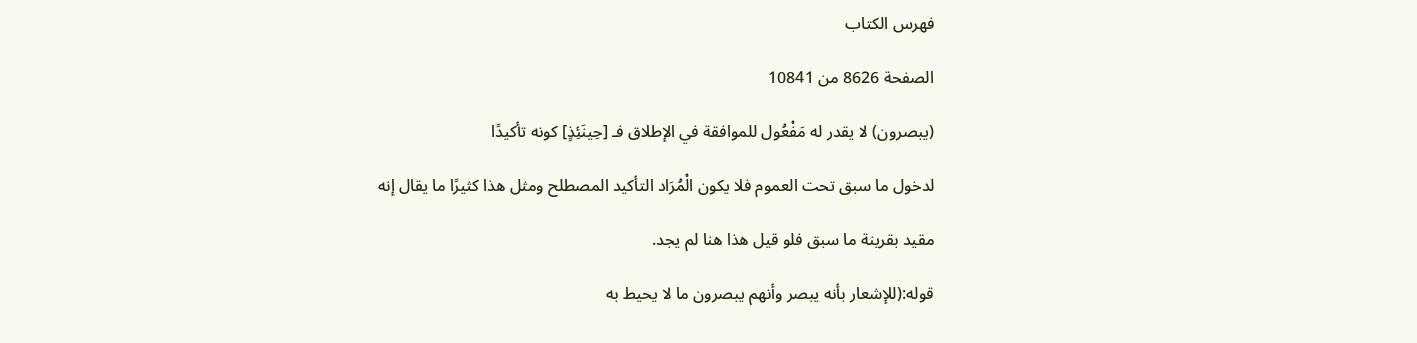فهرس الكتاب

الصفحة 8626 من 10841

(يبصرون) لا يقدر له مَفْعُول للموافقة في الإطلاق فـ [حِينَئِذٍ] كونه تأكيدًا

لدخول ما سبق تحت العموم فلا يكون الْمُرَاد التأكيد المصطلح ومثل هذا كثيرًا ما يقال إنه

مقيد بقرينة ما سبق فلو قيل هذا هنا لم يجد.

قوله:(للإشعار بأنه يبصر وأنهم يبصرون ما لا يحيط به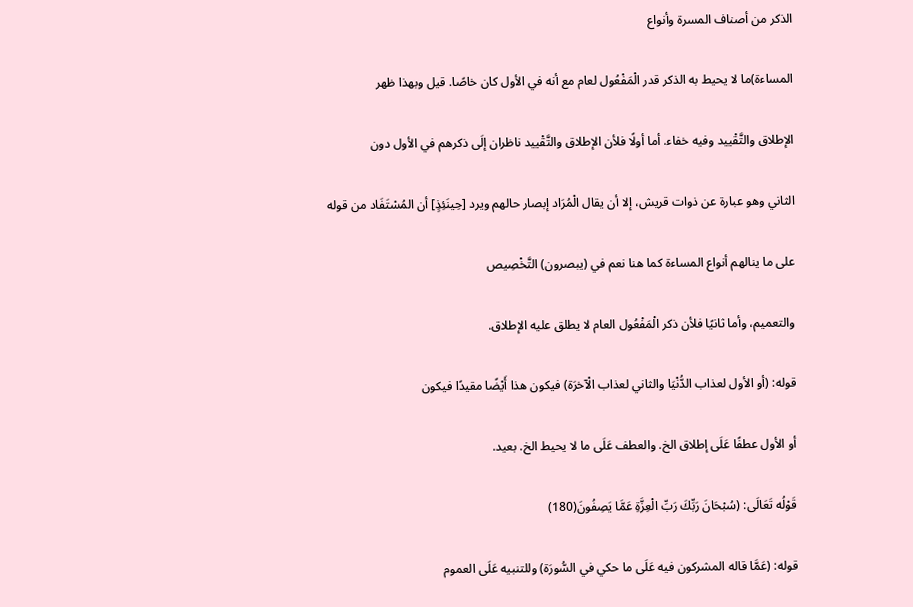الذكر من أصناف المسرة وأنواع

المساءة)ما لا يحيط به الذكر قدر الْمَفْعُول لعام مع أنه في الأول كان خاصًا. قيل وبهذا ظهر

الإطلاق والتَّقْييد وفيه خفاء. أما أولًا فلأن الإطلاق والتَّقْييد ناظران إلَى ذكرهم في الأول دون

الثاني وهو عبارة عن ذوات قريش، إلا أن يقال الْمُرَاد إبصار حالهم ويرد [حِينَئِذٍ] أن المُسْتَفَاد من قوله

على ما ينالهم أنواع المساءة كما هنا نعم في (يبصرون) التَّخْصِيص

والتعميم، وأما ثانيًا فلأن ذكر الْمَفْعُول العام لا يطلق عليه الإطلاق.

قوله: (أو الأول لعذاب الدُّنْيَا والثاني لعذاب الْآخرَة) فيكون هذا أَيْضًا مقيدًا فيكون

أو الأول عطفًا عَلَى إطلاق الخ. والعطف عَلَى ما لا يحيط الخ. بعيد.

قَوْلُه تَعَالَى: (سُبْحَانَ رَبِّكَ رَبِّ الْعِزَّةِ عَمَّا يَصِفُونَ(180)

قوله: (عَمَّا قاله المشركون فيه عَلَى ما حكي في السُّورَة) وللتنبيه عَلَى العموم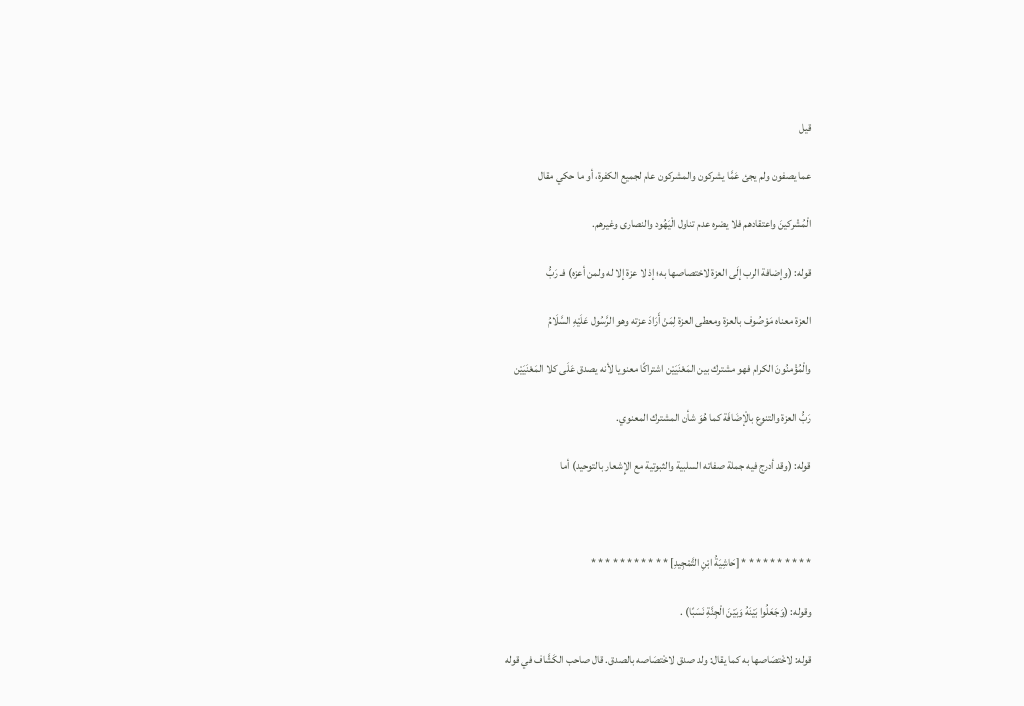قيل

عما يصفون ولم يجئ عَمَّا يشركون والمشركون عام لجميع الكفرة، أو ما حكي مقال

الْمُشْركينَ واعتقادهم فلا يضره عدم تناول الْيَهُود والنصارى وغيرهم.

قوله: (وإضافة الرب إلَى العزة لاختصاصها به؛ إذ لا عزة إلا له ولمن أعزه) فـ رَبُّ

العزة معناه مَوْصُوف بالعزة ومعطى العزة لِمَنْ أَرَادَ عزته وهو الرَّسُول عَلَيْهِ السَّلَامُ

والْمُؤْمنُونَ الكرام فهو مشترك بين المَعْنَيَيْن اشتراكًا معنويا لأنه يصدق عَلَى كلا المَعْنَيَيْن

رَبُّ العزة والتنوع بالْإضَافَة كما هُوَ شأن المشترك المعنوي.

قوله: (وقد أدرج فيه جملة صفاته السلبية والثبوتية مع الإِشعار بالتوحيد) أما



* * * * * * * * * * [حَاشِيَةُ ابْنِ التَّمْجِيدِ] * * * * * * * * * * *

وقوله: (وَجَعَلُوا بَيْنَهُ وَبَيْنَ الْجِنَّةِ نَسَبًا) .

قوله: لاخْتصَاصها به كما يقال: ولد صدق لاخْتصَاصه بالصدق. قال صاحب الكَشَّاف في قوله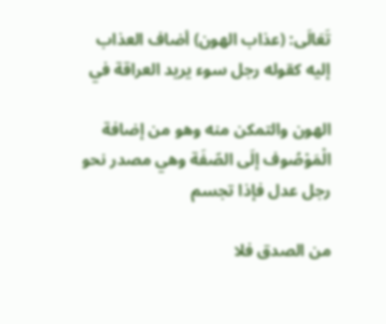تَعَالَى: (عذاب الهون) أضاف العذاب إليه كقوله رجل سوء يريد العراقة في

الهون والتمكن منه وهو من إضافة الْمَوْصُوف إلَى الصّفَة وهي مصدر نحو رجل عدل فإذا تجسم

من الصدق فلا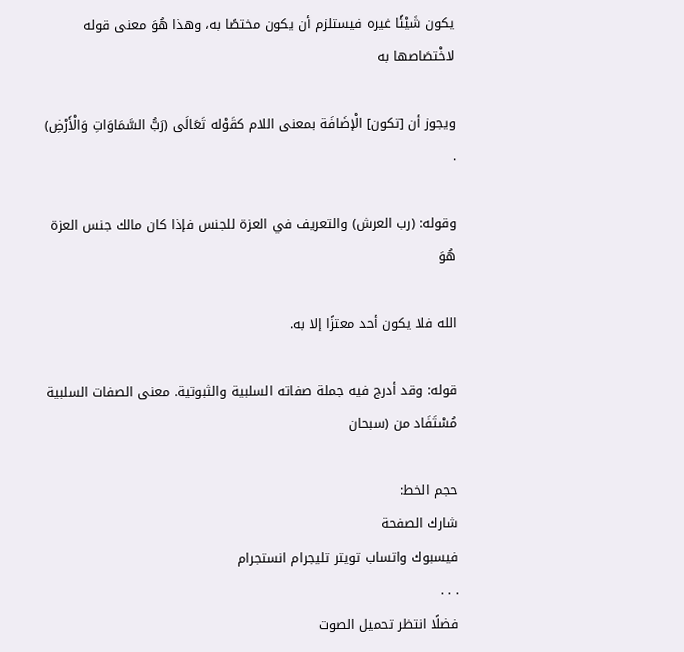يكون شَيْئًا غيره فيستلزم أن يكون مختصًا به، وهذا هُوَ معنى قوله لاخْتصَاصها به

ويجوز أن [تكون] الْإضَافَة بمعنى اللام كقَوْله تَعَالَى (رَبُّ السَّمَاوَاتِ وَالْأَرْضِ) .

وقوله: (رب العرش) والتعريف في العزة للجنس فإذا كان مالك جنس العزة هُوَ

الله فلا يكون أحد معتزًا إلا به.

قوله: وقد أدرج فيه جملة صفاته السلبية والثبوتية. معنى الصفات السلبية مُسْتَفَاد من (سبحان

حجم الخط:
شارك الصفحة
فيسبوك واتساب تويتر تليجرام انستجرام
. . .
فضلًا انتظر تحميل الصوت